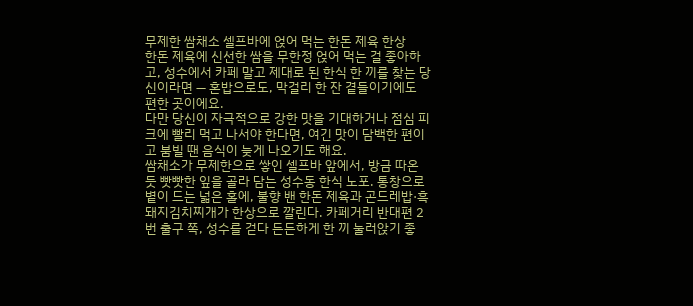무제한 쌈채소 셀프바에 얹어 먹는 한돈 제육 한상
한돈 제육에 신선한 쌈을 무한정 얹어 먹는 걸 좋아하고, 성수에서 카페 말고 제대로 된 한식 한 끼를 찾는 당신이라면 — 혼밥으로도, 막걸리 한 잔 곁들이기에도 편한 곳이에요.
다만 당신이 자극적으로 강한 맛을 기대하거나 점심 피크에 빨리 먹고 나서야 한다면, 여긴 맛이 담백한 편이고 붐빌 땐 음식이 늦게 나오기도 해요.
쌈채소가 무제한으로 쌓인 셀프바 앞에서, 방금 따온 듯 빳빳한 잎을 골라 담는 성수동 한식 노포. 통창으로 볕이 드는 넓은 홀에, 불향 밴 한돈 제육과 곤드레밥·흑돼지김치찌개가 한상으로 깔린다. 카페거리 반대편 2번 출구 쪽, 성수를 걷다 든든하게 한 끼 눌러앉기 좋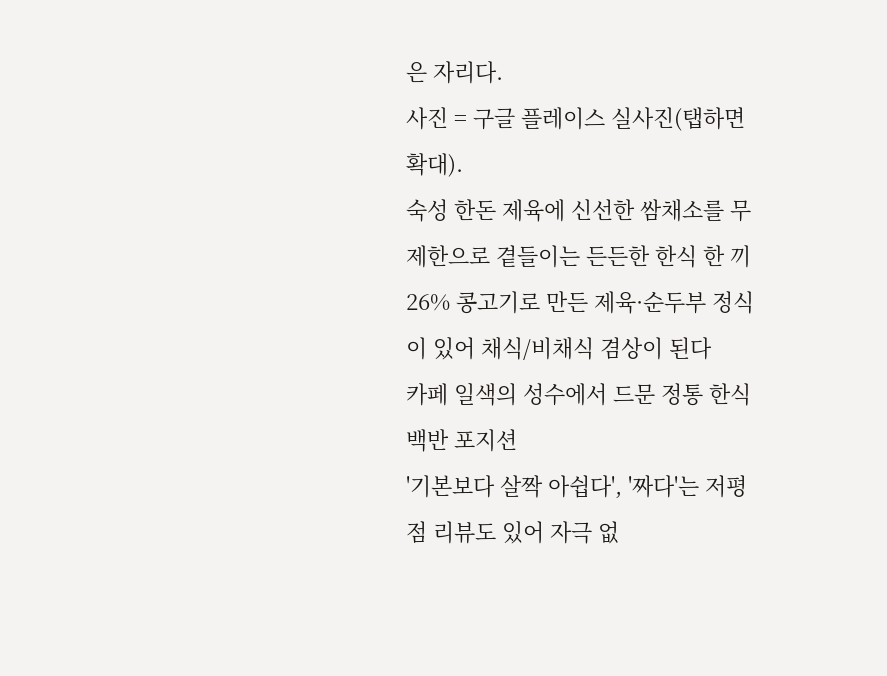은 자리다.
사진 = 구글 플레이스 실사진(탭하면 확대).
숙성 한돈 제육에 신선한 쌈채소를 무제한으로 곁들이는 든든한 한식 한 끼
26% 콩고기로 만든 제육·순두부 정식이 있어 채식/비채식 겸상이 된다
카페 일색의 성수에서 드문 정통 한식 백반 포지션
'기본보다 살짝 아쉽다', '짜다'는 저평점 리뷰도 있어 자극 없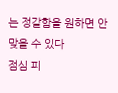는 정갈함을 원하면 안 맞을 수 있다
점심 피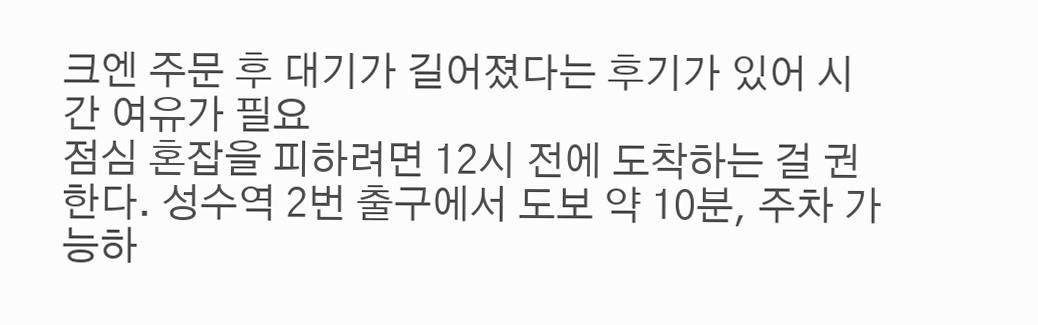크엔 주문 후 대기가 길어졌다는 후기가 있어 시간 여유가 필요
점심 혼잡을 피하려면 12시 전에 도착하는 걸 권한다. 성수역 2번 출구에서 도보 약 10분, 주차 가능하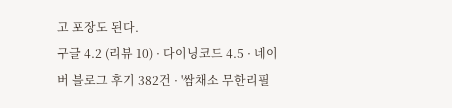고 포장도 된다.
구글 4.2 (리뷰 10) · 다이닝코드 4.5 · 네이버 블로그 후기 382건 · '쌈채소 무한리필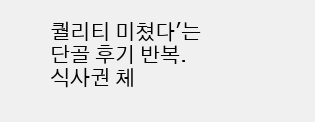퀄리티 미쳤다'는 단골 후기 반복. 식사권 체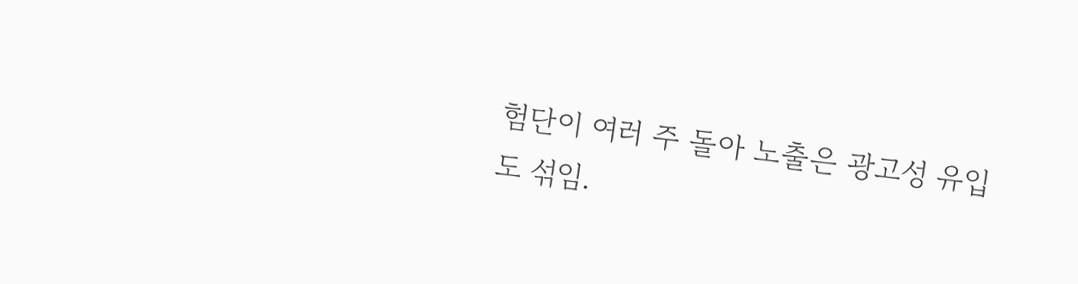험단이 여러 주 돌아 노출은 광고성 유입도 섞임.